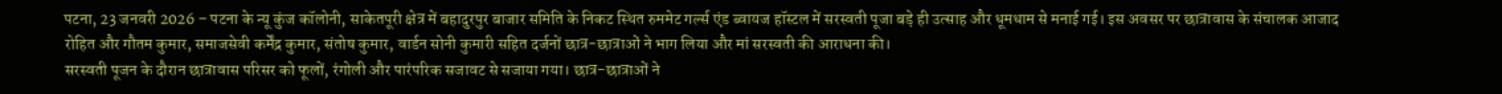पटना, 23 जनवरी 2026 – पटना के न्यू कुंज कॉलोनी, साकेतपूरी क्षेत्र में बहादुरपुर बाजार समिति के निकट स्थित रुममेट गर्ल्स एंड ब्वायज हॉस्टल में सरस्वती पूजा बड़े ही उत्साह और धूमधाम से मनाई गई। इस अवसर पर छात्रावास के संचालक आजाद रोहित और गौतम कुमार, समाजसेवी कर्मेंद्र कुमार, संतोष कुमार, वार्डन सोनी कुमारी सहित दर्जनों छात्र-छात्राओं ने भाग लिया और मां सरस्वती की आराधना की।
सरस्वती पूजन के दौरान छात्रावास परिसर को फूलों, रंगोली और पारंपरिक सजावट से सजाया गया। छात्र-छात्राओं ने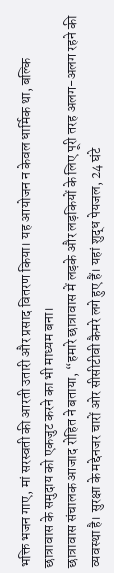भक्ति भजन गाए, मां सरस्वती की आरती उतारी और प्रसाद वितरण किया। यह आयोजन न केवल धार्मिक था, बल्कि छात्रावास के समुदाय को एकजुट करने का भी माध्यम बना।
छात्रावास संचालक आजाद रोहित ने बताया, “हमारे छात्रावास में लड़के और लड़कियों के लिए पूरी तरह अलग-अलग रहने की व्यवस्था है। सुरक्षा के मद्देनजर चारों ओर सीसीटीवी कैमरे लगे हुए हैं। यहां शुद्ध पेयजल, 24 घंटे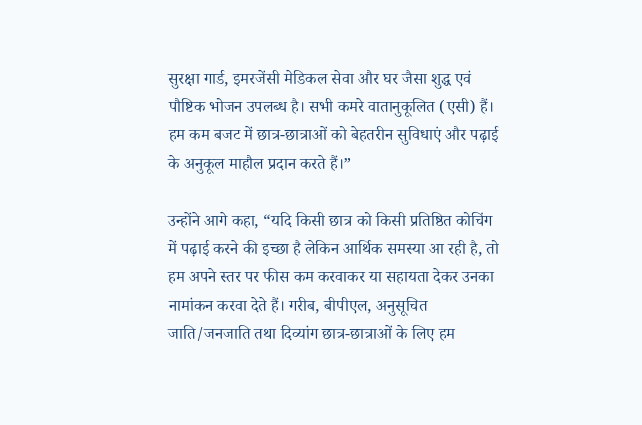सुरक्षा गार्ड, इमरजेंसी मेडिकल सेवा और घर जैसा शुद्ध एवं पौष्टिक भोजन उपलब्ध है। सभी कमरे वातानुकूलित (एसी) हैं। हम कम बजट में छात्र-छात्राओं को बेहतरीन सुविधाएं और पढ़ाई के अनुकूल माहौल प्रदान करते हैं।”

उन्होंने आगे कहा, “यदि किसी छात्र को किसी प्रतिष्ठित कोचिंग में पढ़ाई करने की इच्छा है लेकिन आर्थिक समस्या आ रही है, तो हम अपने स्तर पर फीस कम करवाकर या सहायता देकर उनका नामांकन करवा देते हैं। गरीब, बीपीएल, अनुसूचित जाति/जनजाति तथा दिव्यांग छात्र-छात्राओं के लिए हम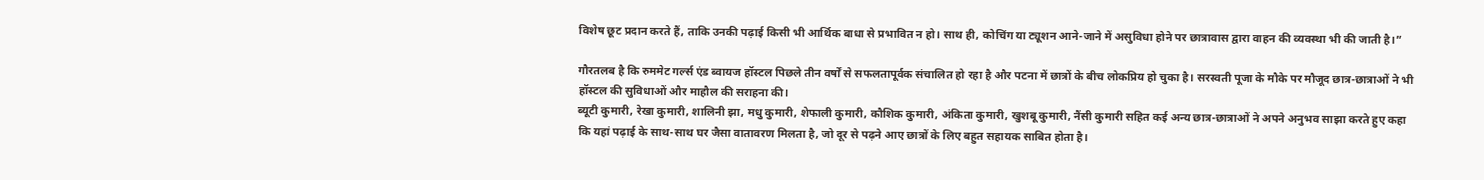विशेष छूट प्रदान करते हैं, ताकि उनकी पढ़ाई किसी भी आर्थिक बाधा से प्रभावित न हो। साथ ही, कोचिंग या ट्यूशन आने-जाने में असुविधा होने पर छात्रावास द्वारा वाहन की व्यवस्था भी की जाती है।”

गौरतलब है कि रुममेट गर्ल्स एंड ब्वायज हॉस्टल पिछले तीन वर्षों से सफलतापूर्वक संचालित हो रहा है और पटना में छात्रों के बीच लोकप्रिय हो चुका है। सरस्वती पूजा के मौके पर मौजूद छात्र-छात्राओं ने भी हॉस्टल की सुविधाओं और माहौल की सराहना की।
ब्यूटी कुमारी, रेखा कुमारी, शालिनी झा, मधु कुमारी, शेफाली कुमारी, कौशिक कुमारी, अंकिता कुमारी, खुशबू कुमारी, नैंसी कुमारी सहित कई अन्य छात्र-छात्राओं ने अपने अनुभव साझा करते हुए कहा कि यहां पढ़ाई के साथ-साथ घर जैसा वातावरण मिलता है, जो दूर से पढ़ने आए छात्रों के लिए बहुत सहायक साबित होता है।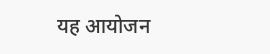यह आयोजन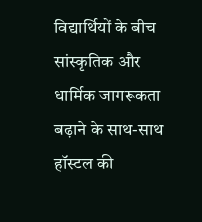विद्यार्थियों के बीच सांस्कृतिक और धार्मिक जागरूकता बढ़ाने के साथ-साथ हॉस्टल की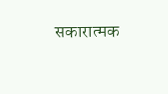सकारात्मक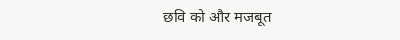छवि को और मजबूत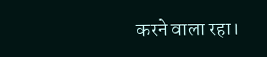करने वाला रहा।